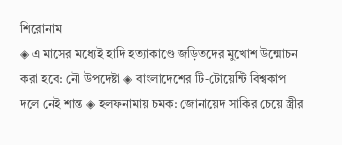শিরোনাম
◈ এ মাসের মধ্যেই হাদি হত্যাকাণ্ডে জড়িতদের মুখোশ উন্মোচন করা হবে: নৌ উপদেষ্টা ◈ বাংলা‌দে‌শের টি-টোয়েন্টি বিশ্বকাপ দ‌লে নেই শান্ত ◈ হলফনামায় চমক: জোনায়েদ সাকির চেয়ে স্ত্রীর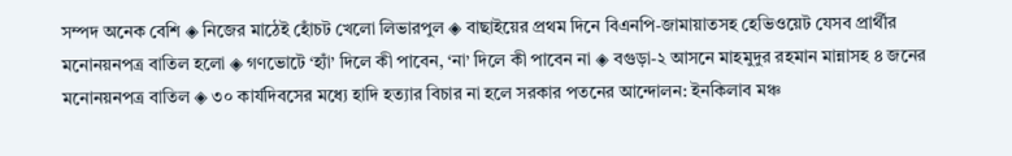সম্পদ অনেক বেশি ◈ নি‌জের মাঠেই হোঁচট খে‌লো লিভারপুল ◈ বাছাইয়ের প্রথম দিনে বিএনপি-জামায়াতসহ হেভিওয়েট যেসব প্রার্থীর মনোনয়নপত্র বাতিল হলো ◈ গণভোটে ‘হ্যাঁ’ দিলে কী পাবেন, ‘না’ দিলে কী পাবেন না ◈ বগুড়া-২ আসনে মাহমুদুর রহমান মান্নাসহ ৪ জনের মনোনয়নপত্র বাতিল ◈ ৩০ কার্যদিবসের মধ্যে হাদি হত্যার বিচার না হলে সরকার পতনের আন্দোলন: ইনকিলাব মঞ্চ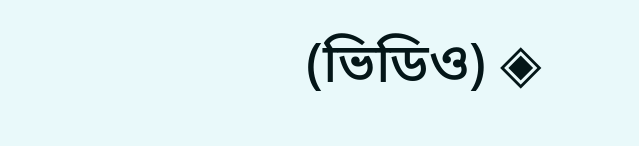(ভিডিও) ◈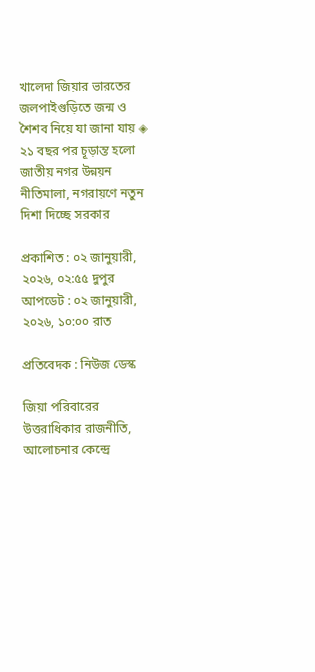খালেদা জিয়ার ভারতের জলপাইগুড়িতে জন্ম ও শৈশব নিয়ে যা জানা যায় ◈ ২১ বছর পর চূড়ান্ত হলো জাতীয় নগর উন্নয়ন নীতিমালা, নগরায়ণে নতুন দিশা দিচ্ছে সরকার

প্রকাশিত : ০২ জানুয়ারী, ২০২৬, ০২:৫৫ দুপুর
আপডেট : ০২ জানুয়ারী, ২০২৬, ১০:০০ রাত

প্রতিবেদক : নিউজ ডেস্ক

জিয়া পরিবারের উত্তরাধিকার রাজনীতি, আলোচনার কেন্দ্রে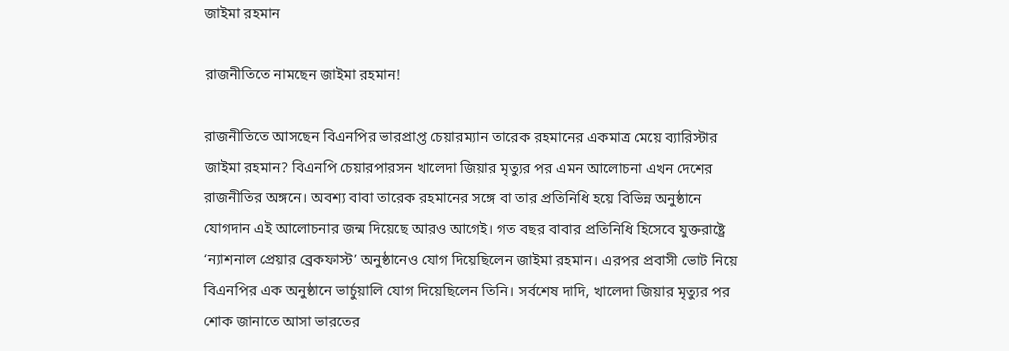জাইমা রহমান

রাজনীতিতে নামছেন জাইমা রহমান!

রাজনীতিতে আসছেন বিএনপির ভারপ্রাপ্ত চেয়ারম্যান তারেক রহমানের একমাত্র মেয়ে ব্যারিস্টার জাইমা রহমান? বিএনপি চেয়ারপারসন খালেদা জিয়ার মৃত্যুর পর এমন আলোচনা এখন দেশের রাজনীতির অঙ্গনে। অবশ্য বাবা তারেক রহমানের সঙ্গে বা তার প্রতিনিধি হয়ে বিভিন্ন অনুষ্ঠানে যোগদান এই আলোচনার জন্ম দিয়েছে আরও আগেই। গত বছর বাবার প্রতিনিধি হিসেবে যুক্তরাষ্ট্রে ‘ন্যাশনাল প্রেয়ার ব্রেকফাস্ট’ অনুষ্ঠানেও যোগ দিয়েছিলেন জাইমা রহমান। এরপর প্রবাসী ভোট নিয়ে বিএনপির এক অনুষ্ঠানে ভার্চুয়ালি যোগ দিয়েছিলেন তিনি। সর্বশেষ দাদি, খালেদা জিয়ার মৃত্যুর পর শোক জানাতে আসা ভারতের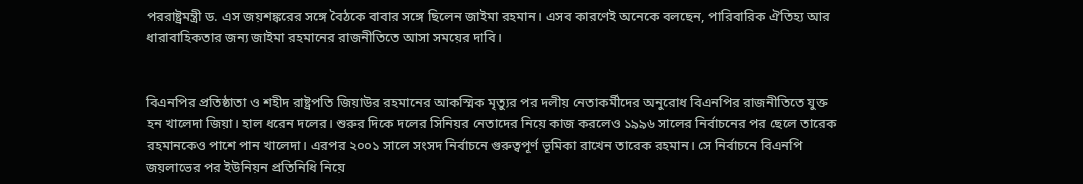পররাষ্ট্রমন্ত্রী ড. এস জয়শঙ্করের সঙ্গে বৈঠকে বাবার সঙ্গে ছিলেন জাইমা রহমান। এসব কারণেই অনেকে বলছেন, পারিবারিক ঐতিহ্য আর ধারাবাহিকতার জন্য জাইমা রহমানের রাজনীতিতে আসা সময়ের দাবি।


বিএনপির প্রতিষ্ঠাতা ও শহীদ রাষ্ট্রপতি জিয়াউর রহমানের আকস্মিক মৃত্যুর পর দলীয় নেতাকর্মীদের অনুরোধ বিএনপির রাজনীতিতে যুক্ত হন খালেদা জিয়া। হাল ধরেন দলের। শুরুর দিকে দলের সিনিয়র নেতাদের নিয়ে কাজ করলেও ১৯৯৬ সালের নির্বাচনের পর ছেলে তারেক রহমানকেও পাশে পান খালেদা। এরপর ২০০১ সালে সংসদ নির্বাচনে গুরুত্বপূর্ণ ভূমিকা রাখেন তারেক রহমান। সে নির্বাচনে বিএনপি জয়লাভের পর ইউনিয়ন প্রতিনিধি নিয়ে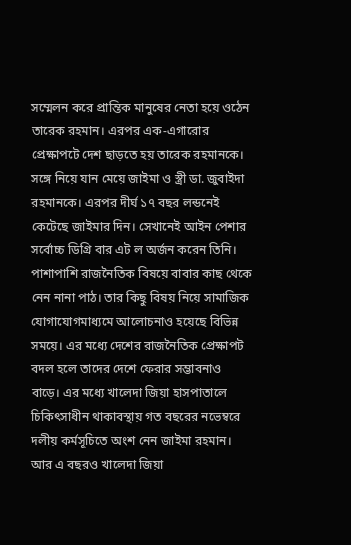সম্মেলন করে প্রান্তিক মানুষের নেতা হয়ে ওঠেন তারেক রহমান। এরপর এক-এগারোর প্রেক্ষাপটে দেশ ছাড়তে হয় তারেক রহমানকে। সঙ্গে নিয়ে যান মেয়ে জাইমা ও স্ত্রী ডা. জুবাইদা রহমানকে। এরপর দীর্ঘ ১৭ বছর লন্ডনেই কেটেছে জাইমার দিন। সেখানেই আইন পেশার সর্বোচ্চ ডিগ্রি বার এট ল অর্জন করেন তিনি। পাশাপাশি রাজনৈতিক বিষয়ে বাবার কাছ থেকে নেন নানা পাঠ। তার কিছু বিষয় নিয়ে সামাজিক যোগাযোগমাধ্যমে আলোচনাও হয়েছে বিভিন্ন সময়ে। এর মধ্যে দেশের রাজনৈতিক প্রেক্ষাপট বদল হলে তাদের দেশে ফেরার সম্ভাবনাও বাড়ে। এর মধ্যে খালেদা জিয়া হাসপাতালে চিকিৎসাধীন থাকাবস্থায় গত বছরের নভেম্বরে দলীয় কর্মসূচিতে অংশ নেন জাইমা রহমান। আর এ বছরও খালেদা জিয়া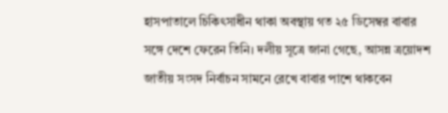হাসপাতালে চিকিৎসাধীন থাকা অবস্থায় গত ২৫ ডিসেম্বর বাবার সঙ্গে দেশে ফেরেন তিনি। দলীয় সূত্রে জানা গেছে, আসন্ন ত্রয়োদশ জাতীয় সংসদ নির্বাচন সামনে রেখে বাবার পাশে থাকবেন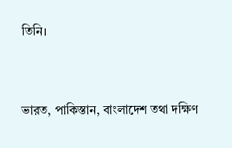তিনি।


ভারত, পাকিস্তান, বাংলাদেশ তথা দক্ষিণ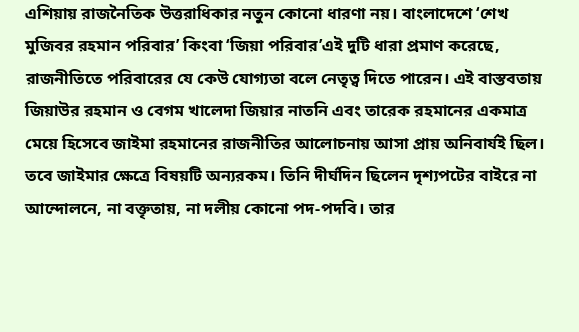এশিয়ায় রাজনৈতিক উত্তরাধিকার নতুন কোনো ধারণা নয়। বাংলাদেশে ‘শেখ মুজিবর রহমান পরিবার’ কিংবা ‘জিয়া পরিবার’এই দুটি ধারা প্রমাণ করেছে, রাজনীতিতে পরিবারের যে কেউ যোগ্যতা বলে নেতৃত্ব দিতে পারেন। এই বাস্তবতায় জিয়াউর রহমান ও বেগম খালেদা জিয়ার নাতনি এবং তারেক রহমানের একমাত্র মেয়ে হিসেবে জাইমা রহমানের রাজনীতির আলোচনায় আসা প্রায় অনিবার্যই ছিল। তবে জাইমার ক্ষেত্রে বিষয়টি অন্যরকম। তিনি দীর্ঘদিন ছিলেন দৃশ্যপটের বাইরে না আন্দোলনে, না বক্তৃতায়, না দলীয় কোনো পদ-পদবি। তার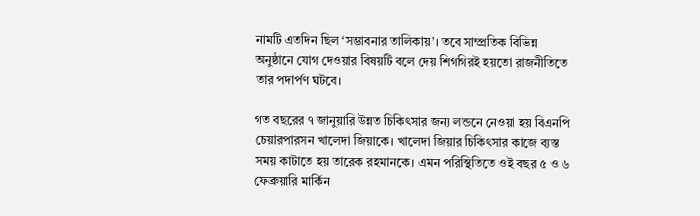নামটি এতদিন ছিল ‘সম্ভাবনার তালিকায়’। তবে সাম্প্রতিক বিভিন্ন অনুষ্ঠানে যোগ দেওয়ার বিষয়টি বলে দেয় শিগগিরই হয়তো রাজনীতিতে তার পদার্পণ ঘটবে।

গত বছরের ৭ জানুয়ারি উন্নত চিকিৎসার জন্য লন্ডনে নেওয়া হয় বিএনপি চেয়ারপারসন খালেদা জিয়াকে। খালেদা জিয়ার চিকিৎসার কাজে ব্যস্ত সময় কাটাতে হয় তারেক রহমানকে। এমন পরিস্থিতিতে ওই বছর ৫ ও ৬ ফেব্রুয়ারি মার্কিন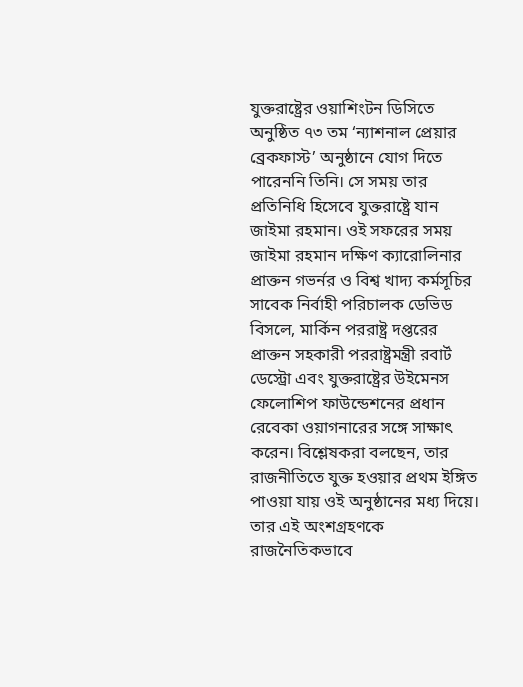যুক্তরাষ্ট্রের ওয়াশিংটন ডিসিতে অনুষ্ঠিত ৭৩ তম ‘ন্যাশনাল প্রেয়ার ব্রেকফাস্ট’ অনুষ্ঠানে যোগ দিতে পারেননি তিনি। সে সময় তার প্রতিনিধি হিসেবে যুক্তরাষ্ট্রে যান জাইমা রহমান। ওই সফরের সময় জাইমা রহমান দক্ষিণ ক্যারোলিনার প্রাক্তন গভর্নর ও বিশ্ব খাদ্য কর্মসূচির সাবেক নির্বাহী পরিচালক ডেভিড বিসলে, মার্কিন পররাষ্ট্র দপ্তরের প্রাক্তন সহকারী পররাষ্ট্রমন্ত্রী রবার্ট ডেস্ট্রো এবং যুক্তরাষ্ট্রের উইমেনস ফেলোশিপ ফাউন্ডেশনের প্রধান রেবেকা ওয়াগনারের সঙ্গে সাক্ষাৎ করেন। বিশ্লেষকরা বলছেন, তার রাজনীতিতে যুক্ত হওয়ার প্রথম ইঙ্গিত পাওয়া যায় ওই অনুষ্ঠানের মধ্য দিয়ে। তার এই অংশগ্রহণকে রাজনৈতিকভাবে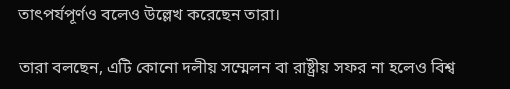তাৎপর্যপূর্ণও বলেও উল্লেখ করেছেন তারা।

তারা বলছেন, এটি কোনো দলীয় সম্মেলন বা রাষ্ট্রীয় সফর না হলেও বিশ্ব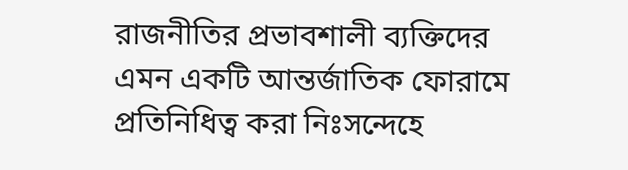রাজনীতির প্রভাবশালী ব্যক্তিদের এমন একটি আন্তর্জাতিক ফোরামে প্রতিনিধিত্ব করা নিঃসন্দেহে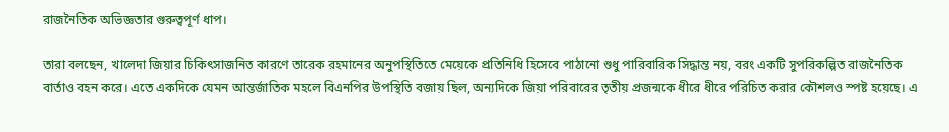রাজনৈতিক অভিজ্ঞতার গুরুত্বপূর্ণ ধাপ।

তারা বলছেন, খালেদা জিয়ার চিকিৎসাজনিত কারণে তারেক রহমানের অনুপস্থিতিতে মেয়েকে প্রতিনিধি হিসেবে পাঠানো শুধু পারিবারিক সিদ্ধান্ত নয়, বরং একটি সুপরিকল্পিত রাজনৈতিক বার্তাও বহন করে। এতে একদিকে যেমন আন্তর্জাতিক মহলে বিএনপির উপস্থিতি বজায় ছিল, অন্যদিকে জিয়া পরিবারের তৃতীয় প্রজন্মকে ধীরে ধীরে পরিচিত করার কৌশলও স্পষ্ট হয়েছে। এ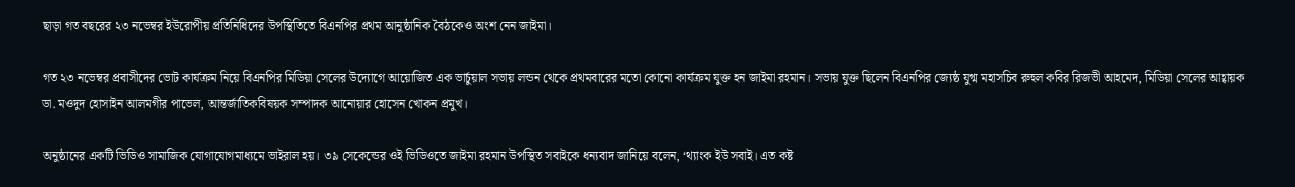ছাড়া গত বছরের ২৩ নভেম্বর ইউরোপীয় প্রতিনিধিদের উপস্থিতিতে বিএনপির প্রথম আনুষ্ঠানিক বৈঠকেও অংশ নেন জাইমা।

গত ২৩ নভেম্বর প্রবাসীদের ভোট কার্যক্রম নিয়ে বিএনপির মিডিয়া সেলের উদ্যোগে আয়োজিত এক ভার্চুয়াল সভায় লন্ডন থেকে প্রথমবারের মতো কোনো কার্যক্রম যুক্ত হন জাইমা রহমান। সভায় যুক্ত ছিলেন বিএনপির জ্যেষ্ঠ যুগ্ম মহাসচিব রুহুল কবির রিজভী আহমেদ, মিডিয়া সেলের আহ্বায়ক ডা. মওদুদ হোসাইন আলমগীর পাভেল, আন্তর্জাতিকবিষয়ক সম্পাদক আনোয়ার হোসেন খোকন প্রমুখ।

অনুষ্ঠানের একটি ভিডিও সামাজিক যোগাযোগমাধ্যমে ভাইরাল হয়। ৩৯ সেকেন্ডের ওই ভিডিওতে জাইমা রহমান উপস্থিত সবাইকে ধন্যবাদ জানিয়ে বলেন, ‘থ্যাংক ইউ সবাই। এত কষ্ট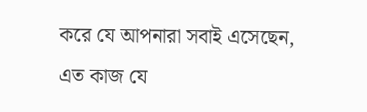করে যে আপনারা সবাই এসেছেন, এত কাজ যে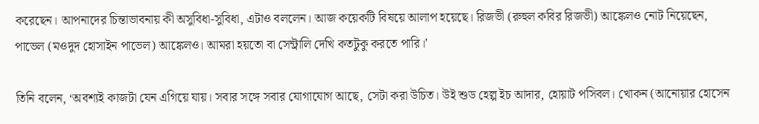করেছেন। আপনাদের চিন্তাভাবনায় কী অসুবিধা-সুবিধা, এটাও বললেন। আজ কয়েকটি বিষয়ে আলাপ হয়েছে। রিজভী (রুহুল কবির রিজভী) আঙ্কেলও নোট নিয়েছেন, পাভেল (মওদুদ হোসাইন পাভেল) আঙ্কেলও। আমরা হয়তো বা সেন্ট্রালি দেখি কতটুকু করতে পারি।’

তিনি বলেন, ‘অবশ্যই কাজটা যেন এগিয়ে যায়। সবার সঙ্গে সবার যোগাযোগ আছে, সেটা করা উচিত। উই শুড হেল্প ইচ আদার, হোয়াট পসিবল। খোকন (আনোয়ার হোসেন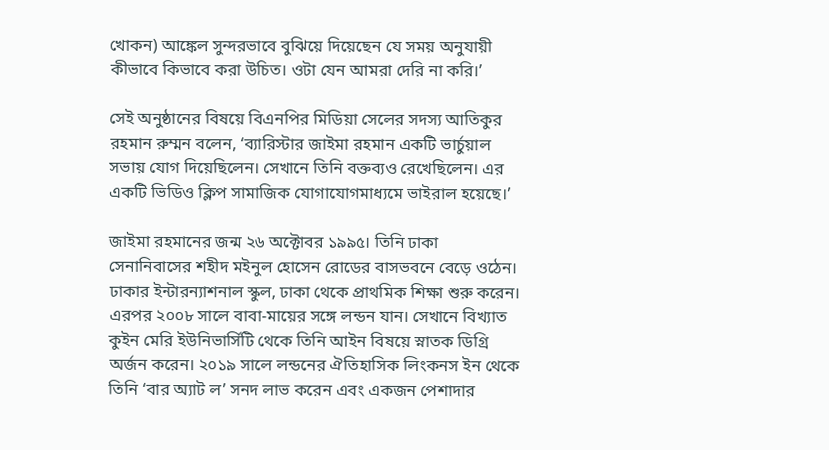খোকন) আঙ্কেল সুন্দরভাবে বুঝিয়ে দিয়েছেন যে সময় অনুযায়ী কীভাবে কিভাবে করা উচিত। ওটা যেন আমরা দেরি না করি।’

সেই অনুষ্ঠানের বিষয়ে বিএনপির মিডিয়া সেলের সদস্য আতিকুর রহমান রুম্মন বলেন, ‘ব্যারিস্টার জাইমা রহমান একটি ভার্চুয়াল সভায় যোগ দিয়েছিলেন। সেখানে তিনি বক্তব্যও রেখেছিলেন। এর একটি ভিডিও ক্লিপ সামাজিক যোগাযোগমাধ্যমে ভাইরাল হয়েছে।’

জাইমা রহমানের জন্ম ২৬ অক্টোবর ১৯৯৫। তিনি ঢাকা সেনানিবাসের শহীদ মইনুল হোসেন রোডের বাসভবনে বেড়ে ওঠেন। ঢাকার ইন্টারন্যাশনাল স্কুল, ঢাকা থেকে প্রাথমিক শিক্ষা শুরু করেন। এরপর ২০০৮ সালে বাবা-মায়ের সঙ্গে লন্ডন যান। সেখানে বিখ্যাত কুইন মেরি ইউনিভার্সিটি থেকে তিনি আইন বিষয়ে স্নাতক ডিগ্রি অর্জন করেন। ২০১৯ সালে লন্ডনের ঐতিহাসিক লিংকনস ইন থেকে তিনি ‘বার অ্যাট ল’ সনদ লাভ করেন এবং একজন পেশাদার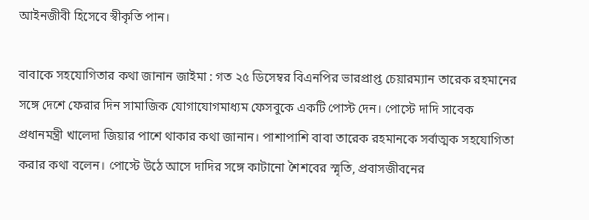আইনজীবী হিসেবে স্বীকৃতি পান।

বাবাকে সহযোগিতার কথা জানান জাইমা : গত ২৫ ডিসেম্বর বিএনপির ভারপ্রাপ্ত চেয়ারম্যান তারেক রহমানের সঙ্গে দেশে ফেরার দিন সামাজিক যোগাযোগমাধ্যম ফেসবুকে একটি পোস্ট দেন। পোস্টে দাদি সাবেক প্রধানমন্ত্রী খালেদা জিয়ার পাশে থাকার কথা জানান। পাশাপাশি বাবা তারেক রহমানকে সর্বাত্মক সহযোগিতা করার কথা বলেন। পোস্টে উঠে আসে দাদির সঙ্গে কাটানো শৈশবের স্মৃতি, প্রবাসজীবনের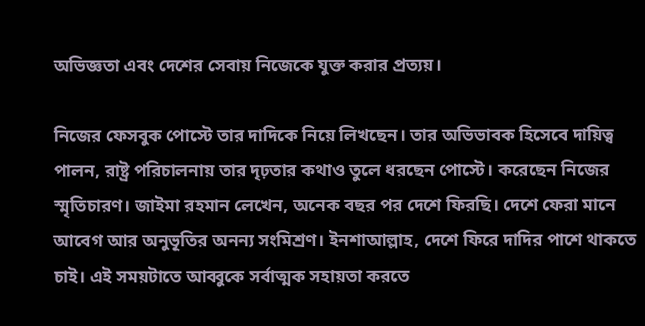অভিজ্ঞতা এবং দেশের সেবায় নিজেকে যুক্ত করার প্রত্যয়।

নিজের ফেসবুক পোস্টে তার দাদিকে নিয়ে লিখছেন। তার অভিভাবক হিসেবে দায়িত্ব পালন, রাষ্ট্র পরিচালনায় তার দৃঢ়তার কথাও তুলে ধরছেন পোস্টে। করেছেন নিজের স্মৃতিচারণ। জাইমা রহমান লেখেন, অনেক বছর পর দেশে ফিরছি। দেশে ফেরা মানে আবেগ আর অনুভূতির অনন্য সংমিশ্রণ। ইনশাআল্লাহ, দেশে ফিরে দাদির পাশে থাকতে চাই। এই সময়টাতে আব্বুকে সর্বাত্মক সহায়তা করতে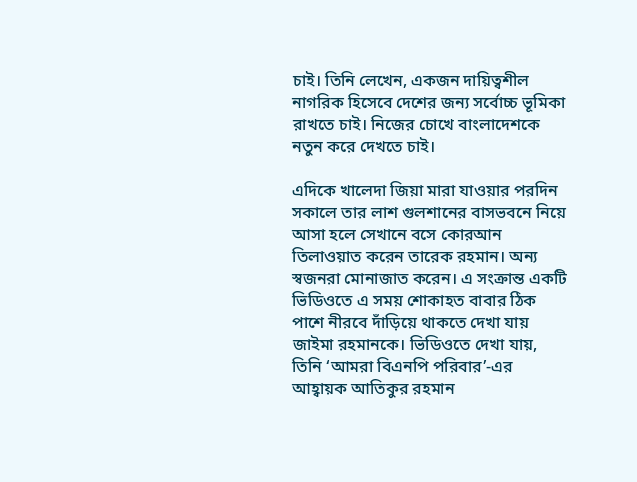চাই। তিনি লেখেন, একজন দায়িত্বশীল নাগরিক হিসেবে দেশের জন্য সর্বোচ্চ ভূমিকা রাখতে চাই। নিজের চোখে বাংলাদেশকে নতুন করে দেখতে চাই।

এদিকে খালেদা জিয়া মারা যাওয়ার পরদিন সকালে তার লাশ গুলশানের বাসভবনে নিয়ে আসা হলে সেখানে বসে কোরআন তিলাওয়াত করেন তারেক রহমান। অন্য স্বজনরা মোনাজাত করেন। এ সংক্রান্ত একটি ভিডিওতে এ সময় শোকাহত বাবার ঠিক পাশে নীরবে দাঁড়িয়ে থাকতে দেখা যায় জাইমা রহমানকে। ভিডিওতে দেখা যায়, তিনি ‘আমরা বিএনপি পরিবার’-এর আহ্বায়ক আতিকুর রহমান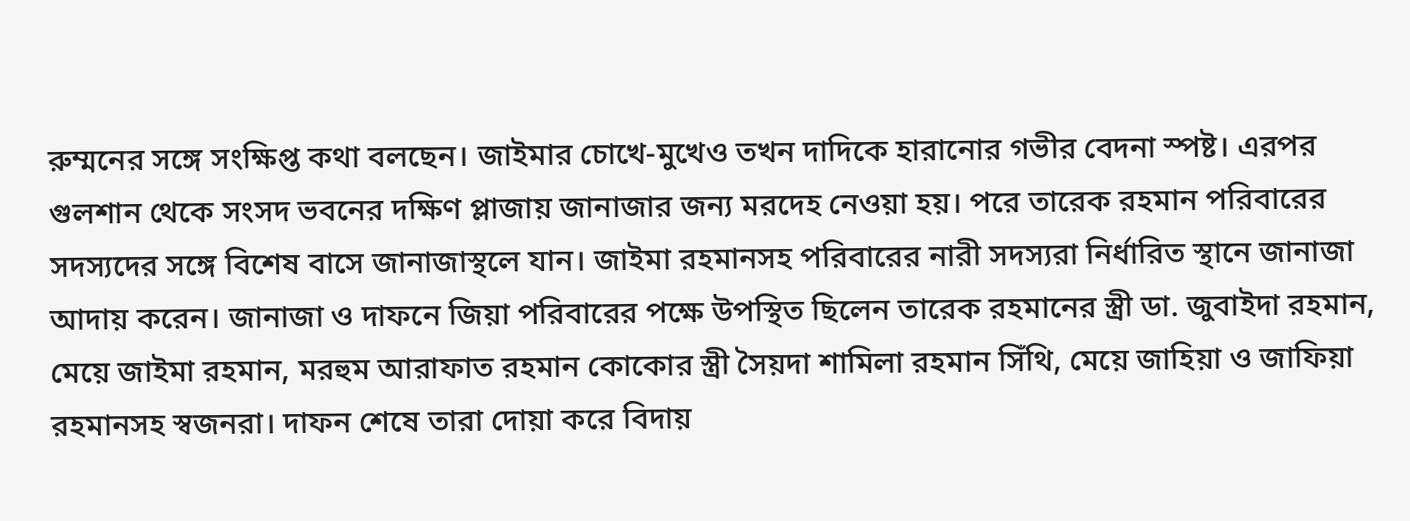রুম্মনের সঙ্গে সংক্ষিপ্ত কথা বলছেন। জাইমার চোখে-মুখেও তখন দাদিকে হারানোর গভীর বেদনা স্পষ্ট। এরপর গুলশান থেকে সংসদ ভবনের দক্ষিণ প্লাজায় জানাজার জন্য মরদেহ নেওয়া হয়। পরে তারেক রহমান পরিবারের সদস্যদের সঙ্গে বিশেষ বাসে জানাজাস্থলে যান। জাইমা রহমানসহ পরিবারের নারী সদস্যরা নির্ধারিত স্থানে জানাজা আদায় করেন। জানাজা ও দাফনে জিয়া পরিবারের পক্ষে উপস্থিত ছিলেন তারেক রহমানের স্ত্রী ডা. জুবাইদা রহমান, মেয়ে জাইমা রহমান, মরহুম আরাফাত রহমান কোকোর স্ত্রী সৈয়দা শামিলা রহমান সিঁথি, মেয়ে জাহিয়া ও জাফিয়া রহমানসহ স্বজনরা। দাফন শেষে তারা দোয়া করে বিদায়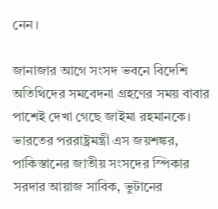নেন।

জানাজার আগে সংসদ ভবনে বিদেশি অতিথিদের সমবেদনা গ্রহণের সময় বাবার পাশেই দেখা গেছে জাইমা রহমানকে। ভারতের পররাষ্ট্রমন্ত্রী এস জয়শঙ্কর, পাকিস্তানের জাতীয় সংসদের স্পিকার সরদার আয়াজ সাবিক, ভুটানের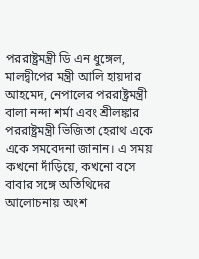পররাষ্ট্রমন্ত্রী ডি এন ধুঙ্গেল, মালদ্বীপের মন্ত্রী আলি হায়দার আহমেদ, নেপালের পররাষ্ট্রমন্ত্রী বালা নন্দা শর্মা এবং শ্রীলঙ্কার পররাষ্ট্রমন্ত্রী ভিজিতা হেরাথ একে একে সমবেদনা জানান। এ সময় কখনো দাঁড়িয়ে, কখনো বসে বাবার সঙ্গে অতিথিদের আলোচনায় অংশ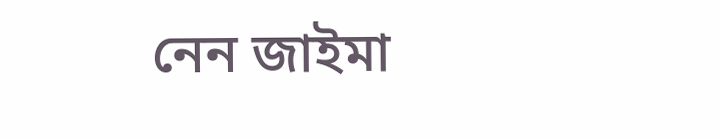নেন জাইমা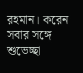রহমান। করেন সবার সঙ্গে শুভেচ্ছা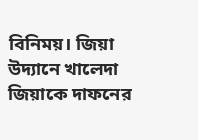বিনিময়। জিয়া উদ্যানে খালেদা জিয়াকে দাফনের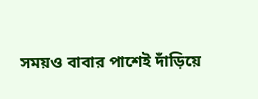সময়ও বাবার পাশেই দাঁড়িয়ে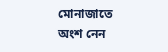মোনাজাতে অংশ নেন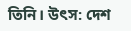তিনি। উৎস: দেশ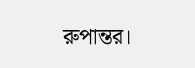রুপান্তর।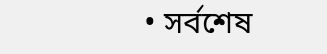• সর্বশেষ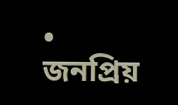• জনপ্রিয়